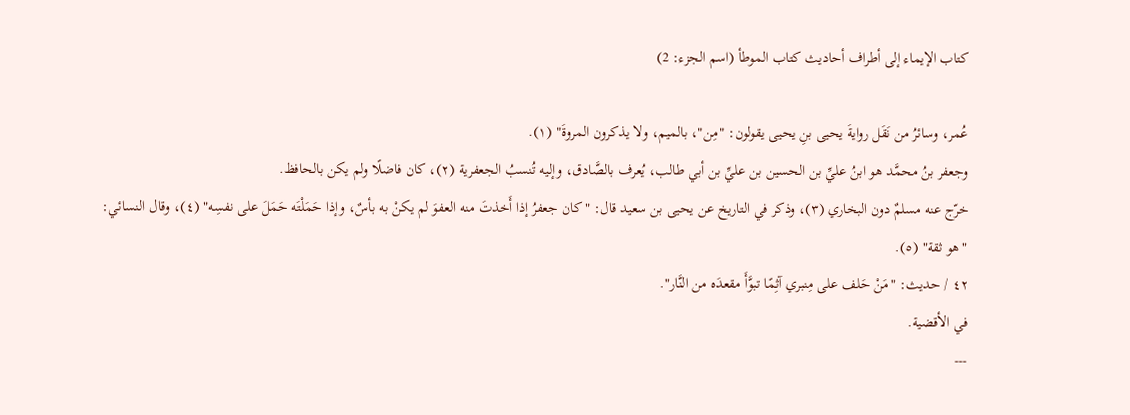كتاب الإيماء إلى أطراف أحاديث كتاب الموطأ (اسم الجزء: 2)

عُمر، وسائرُ من نَقَل روايةَ يحيى بنِ يحيى يقولون: "مِن"، بالميم، ولا يذكرون المروةَ" (١).
وجعفر بنُ محمَّد هو ابنُ عليِّ بن الحسين بن عليِّ بن أبي طالب، يُعرف بالصَّادق، وإليه تُنسبُ الجعفرية (٢)، كان فاضلًا ولم يكن بالحافظ.
خرّج عنه مسلمٌ دون البخاري (٣)، وذكر في التاريخ عن يحيى بن سعيد قال: "كان جعفرُ إذا أَخذتَ منه العفوَ لم يكنْ به بأسٌ، وإذا حَمَلْتَه حَمَلَ على نفسِه" (٤)، وقال النسائي: "هو ثقة" (٥).
٤٢ / حديث: "مَنْ حَلف على مِنبري آثِمًا تبوَّأَ مقعدَه من النَّار".
في الأقضية.
---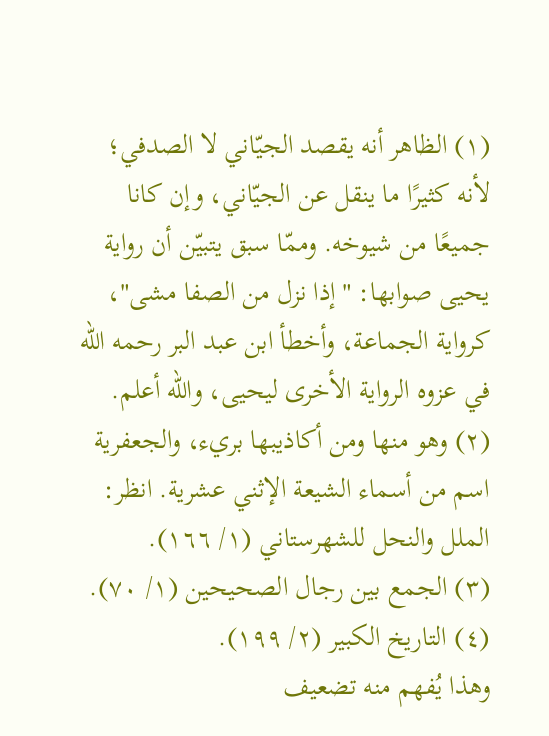(١) الظاهر أنه يقصد الجيّاني لا الصدفي؛ لأنه كثيرًا ما ينقل عن الجيّاني، وإن كانا جميعًا من شيوخه. وممّا سبق يتبيّن أن رواية يحيى صوابها: "إذا نزل من الصفا مشى"، كرواية الجماعة، وأخطأ ابن عبد البر رحمه الله في عزوه الرواية الأخرى ليحيى، والله أعلم.
(٢) وهو منها ومن أكاذيبها بريء، والجعفرية اسم من أسماء الشيعة الإثني عشرية. انظر: الملل والنحل للشهرستاني (١/ ١٦٦).
(٣) الجمع بين رجال الصحيحين (١/ ٧٠).
(٤) التاريخ الكبير (٢/ ١٩٩).
وهذا يُفهم منه تضعيف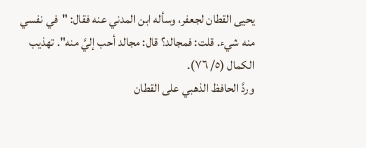يحيى القطان لجعفر، وسأله ابن المدني عنه فقال: "في نفسي منه شيء. قلت: فمجالد؟ قال: مجالد أحب إليَّ منه". تهذيب الكمال (٥/ ٧٦).
وردَّ الحافظ الذهبي على القطان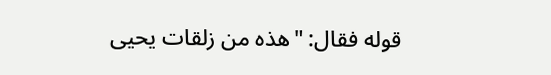قوله فقال: "هذه من زلقات يحيى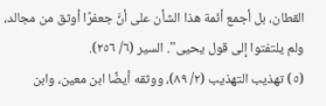القطان، بل أجمع أئمة هذا الشأن على أنَّ جعفرًا أوثق من مجالد، ولم يلتفتوا إلى قول يحيى". السير (٦/ ٢٥٦).
(٥) تهذيب التهذيب (٢/ ٨٩)، ووثقه أيضًا ابن معين، وابن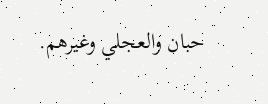حبان والعجلي وغيرهم.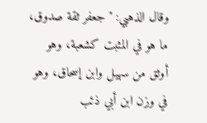وقال الذهبي: "جعفر ثقة صدوق، ما هو في المثبت كشعبة، وهو أوثق من سهيل وابن إسحاق، وهو في وزن ابن أبي ذئب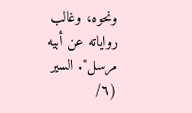ونحوه، وغالب رواياته عن أبيه مرسل". السير (٦/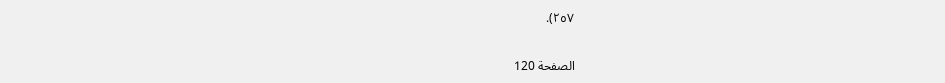٢٥٧).

الصفحة 120